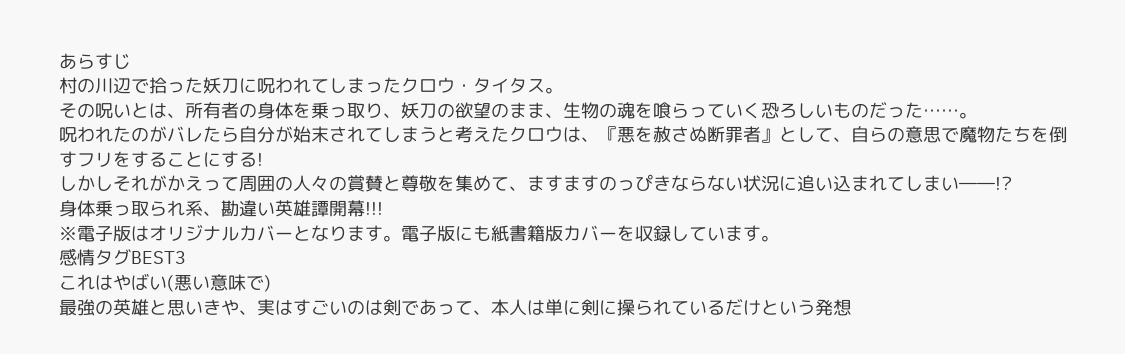あらすじ
村の川辺で拾った妖刀に呪われてしまったクロウ・タイタス。
その呪いとは、所有者の身体を乗っ取り、妖刀の欲望のまま、生物の魂を喰らっていく恐ろしいものだった……。
呪われたのがバレたら自分が始末されてしまうと考えたクロウは、『悪を赦さぬ断罪者』として、自らの意思で魔物たちを倒すフリをすることにする!
しかしそれがかえって周囲の人々の賞賛と尊敬を集めて、ますますのっぴきならない状況に追い込まれてしまい――!?
身体乗っ取られ系、勘違い英雄譚開幕!!!
※電子版はオリジナルカバーとなります。電子版にも紙書籍版カバーを収録しています。
感情タグBEST3
これはやばい(悪い意味で)
最強の英雄と思いきや、実はすごいのは剣であって、本人は単に剣に操られているだけという発想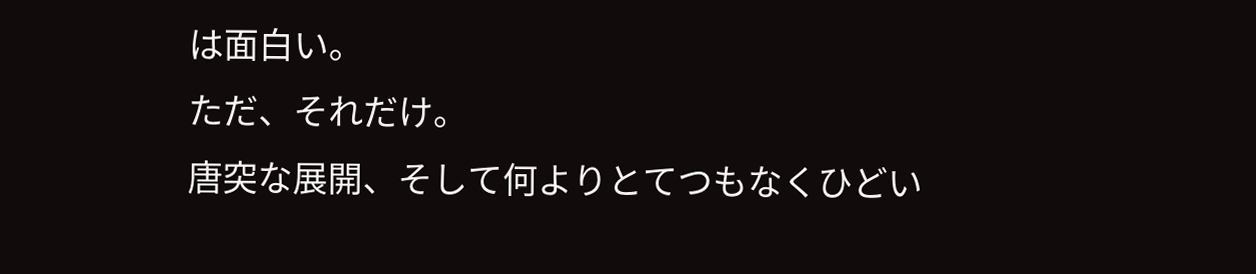は面白い。
ただ、それだけ。
唐突な展開、そして何よりとてつもなくひどい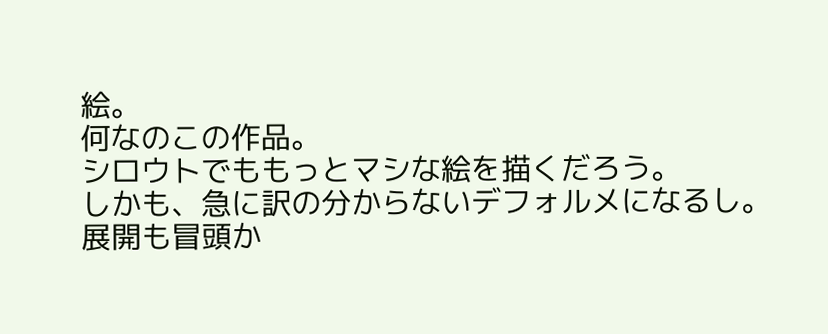絵。
何なのこの作品。
シロウトでももっとマシな絵を描くだろう。
しかも、急に訳の分からないデフォルメになるし。
展開も冒頭か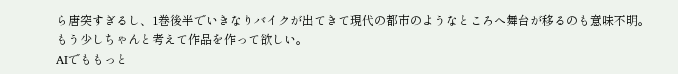ら唐突すぎるし、1巻後半でいきなりバイクが出てきて現代の都市のようなところへ舞台が移るのも意味不明。
もう少しちゃんと考えて作品を作って欲しい。
AIでももっと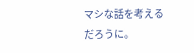マシな話を考えるだろうに。